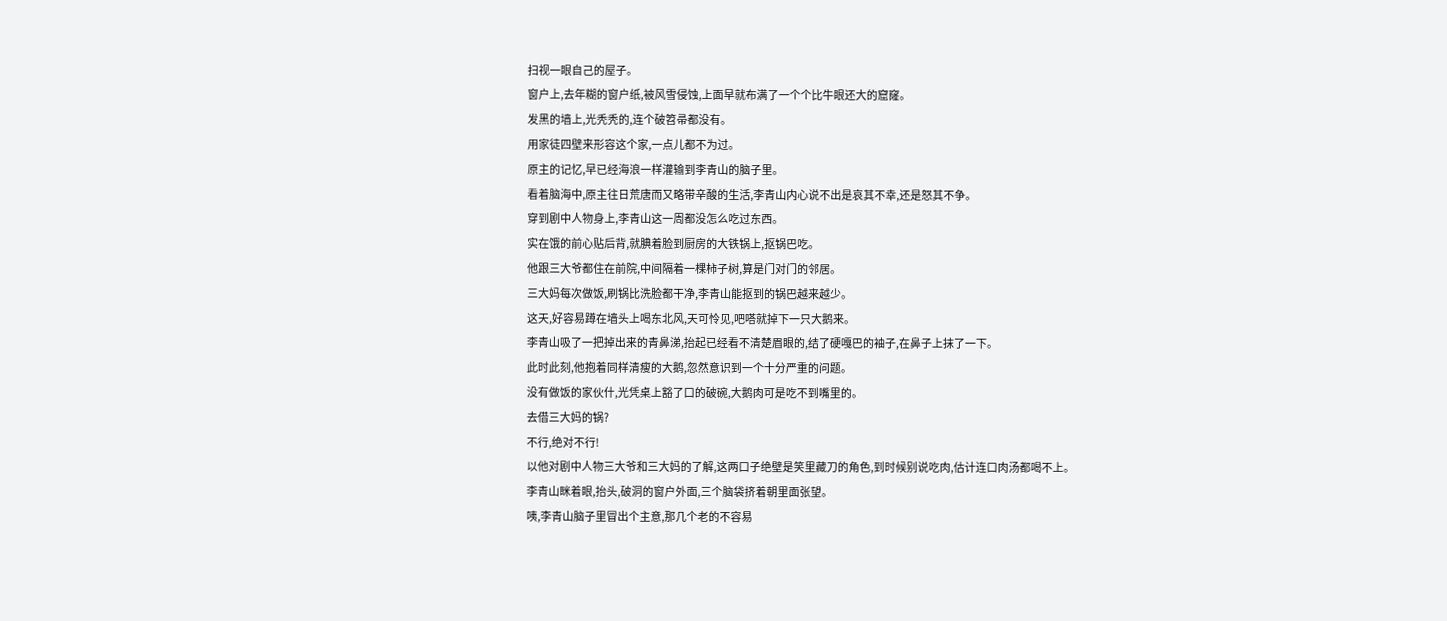扫视一眼自己的屋子。
窗户上,去年糊的窗户纸,被风雪侵蚀,上面早就布满了一个个比牛眼还大的窟窿。
发黑的墙上,光秃秃的,连个破笤帚都没有。
用家徒四壁来形容这个家,一点儿都不为过。
原主的记忆,早已经海浪一样灌输到李青山的脑子里。
看着脑海中,原主往日荒唐而又略带辛酸的生活,李青山内心说不出是哀其不幸,还是怒其不争。
穿到剧中人物身上,李青山这一周都没怎么吃过东西。
实在饿的前心贴后背,就腆着脸到厨房的大铁锅上,抠锅巴吃。
他跟三大爷都住在前院,中间隔着一棵柿子树,算是门对门的邻居。
三大妈每次做饭,刷锅比洗脸都干净,李青山能抠到的锅巴越来越少。
这天,好容易蹲在墙头上喝东北风,天可怜见,吧嗒就掉下一只大鹅来。
李青山吸了一把掉出来的青鼻涕,抬起已经看不清楚眉眼的,结了硬嘎巴的袖子,在鼻子上抹了一下。
此时此刻,他抱着同样清瘦的大鹅,忽然意识到一个十分严重的问题。
没有做饭的家伙什,光凭桌上豁了口的破碗,大鹅肉可是吃不到嘴里的。
去借三大妈的锅?
不行,绝对不行!
以他对剧中人物三大爷和三大妈的了解,这两口子绝壁是笑里藏刀的角色,到时候别说吃肉,估计连口肉汤都喝不上。
李青山眯着眼,抬头,破洞的窗户外面,三个脑袋挤着朝里面张望。
咦,李青山脑子里冒出个主意,那几个老的不容易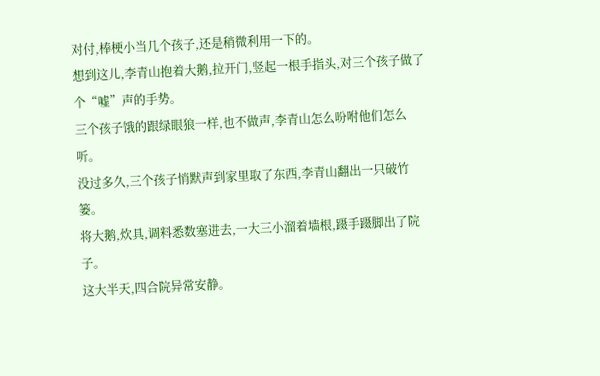对付,棒梗小当几个孩子,还是稍微利用一下的。
想到这儿,李青山抱着大鹅,拉开门,竖起一根手指头,对三个孩子做了个“嘘”声的手势。
三个孩子饿的跟绿眼狼一样,也不做声,李青山怎么吩咐他们怎么听。
没过多久,三个孩子悄默声到家里取了东西,李青山翻出一只破竹篓。
将大鹅,炊具,调料悉数塞进去,一大三小溜着墙根,蹑手蹑脚出了院子。
这大半天,四合院异常安静。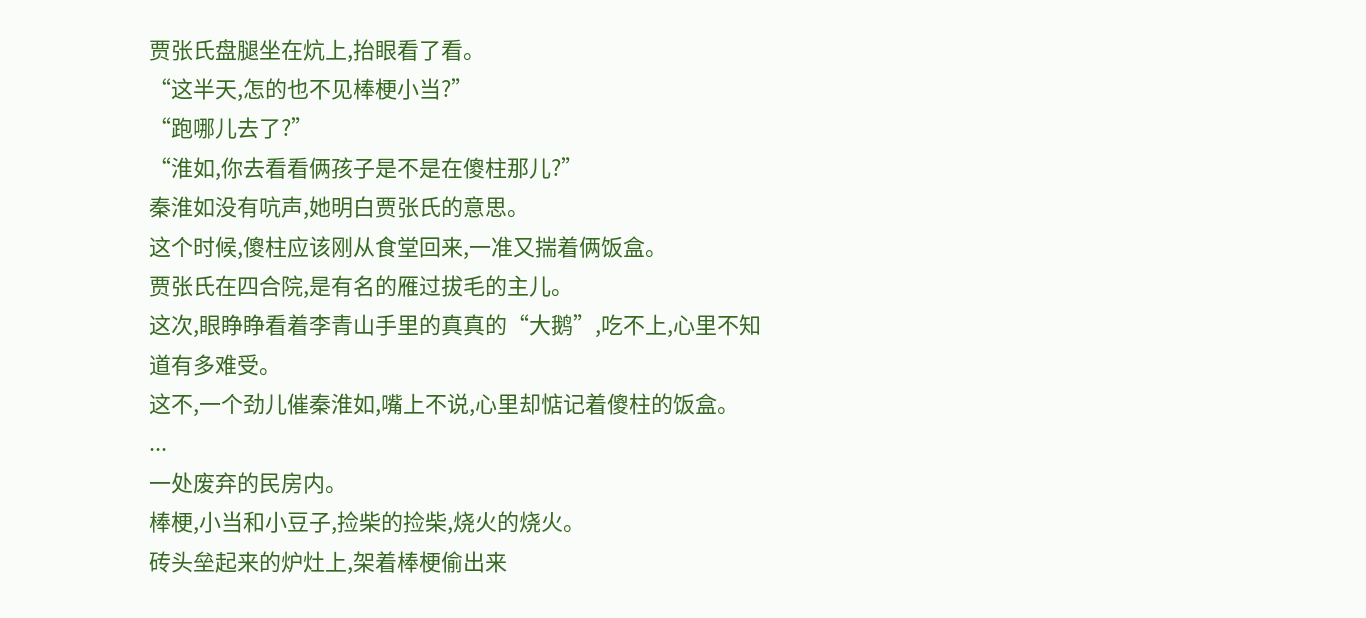贾张氏盘腿坐在炕上,抬眼看了看。
“这半天,怎的也不见棒梗小当?”
“跑哪儿去了?”
“淮如,你去看看俩孩子是不是在傻柱那儿?”
秦淮如没有吭声,她明白贾张氏的意思。
这个时候,傻柱应该刚从食堂回来,一准又揣着俩饭盒。
贾张氏在四合院,是有名的雁过拔毛的主儿。
这次,眼睁睁看着李青山手里的真真的“大鹅”,吃不上,心里不知道有多难受。
这不,一个劲儿催秦淮如,嘴上不说,心里却惦记着傻柱的饭盒。
...
一处废弃的民房内。
棒梗,小当和小豆子,捡柴的捡柴,烧火的烧火。
砖头垒起来的炉灶上,架着棒梗偷出来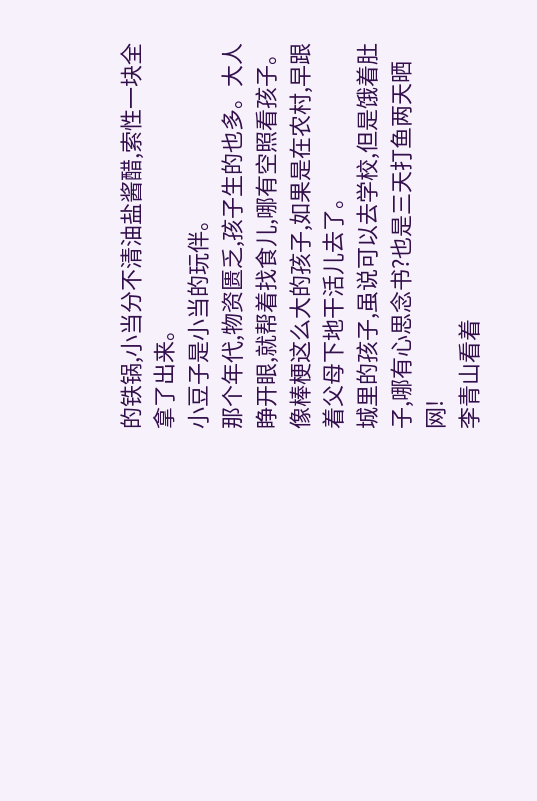的铁锅,小当分不清油盐酱醋,索性一块全拿了出来。
小豆子是小当的玩伴。
那个年代,物资匮乏,孩子生的也多。大人睁开眼,就帮着找食儿,哪有空照看孩子。
像棒梗这么大的孩子,如果是在农村,早跟着父母下地干活儿去了。
城里的孩子,虽说可以去学校,但是饿着肚子,哪有心思念书?也是三天打鱼两天晒网!
李青山看着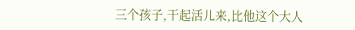三个孩子,干起活儿来,比他这个大人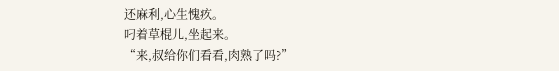还麻利,心生愧疚。
叼着草棍儿,坐起来。
“来,叔给你们看看,肉熟了吗?”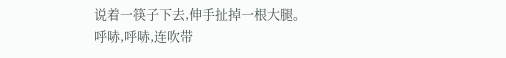说着一筷子下去,伸手扯掉一根大腿。
呼哧,呼哧,连吹带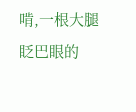啃,一根大腿眨巴眼的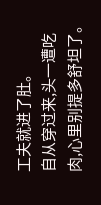工夫就进了肚。
自从穿过来,头一遭吃肉,心里别提多舒坦了。